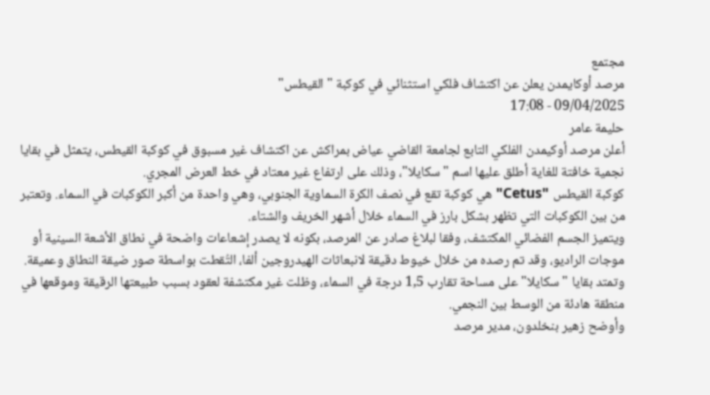مجتمع
مرصد أوكايمدن يعلن عن اكتشاف فلكي استثنائي في كوكبة "القيطس"
09/04/2025 - 17:08
حليمة عامر
أعلن مرصد أوكيمدن الفلكي التابع لجامعة القاضي عياض بمراكش عن اكتشاف غير مسبوق في كوكبة القيطس، يتمثل في بقايا نجمية خافتة للغاية أطلق عليها اسم "سكايلا"، وذلك على ارتفاع غير معتاد في خط العرض المجري.
كوكبة القيطس "Cetus" هي كوكبة تقع في نصف الكرة السماوية الجنوبي، وهي واحدة من أكبر الكوكبات في السماء. وتعتبر من بين الكوكبات التي تظهر بشكل بارز في السماء خلال أشهر الخريف والشتاء.
ويتميز الجسم الفضائي المكتشف، وفقا لبلاغ صادر عن المرصد، بكونه لا يصدر إشعاعات واضحة في نطاق الأشعة السينية أو موجات الراديو، وقد تم رصده من خلال خيوط دقيقة لانبعاثات الهيدروجين ألفا، التُقطت بواسطة صور ضيقة النطاق وعميقة.
وتمتد بقايا "سكايلا" على مساحة تقارب 1,5 درجة في السماء، وظلت غير مكتشفة لعقود بسبب طبيعتها الرقيقة وموقعها في منطقة هادئة من الوسط بين النجمي.
وأوضح زهير بنخلدون، مدير مرصد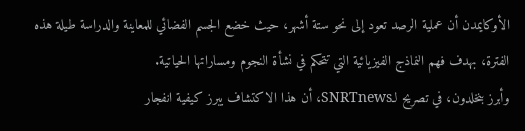الأوكايمدن أن عملية الرصد تعود إلى نحو ستة أشهر، حيث خضع الجسم الفضائي للمعاينة والدراسة طيلة هذه الفترة، بهدف فهم النماذج الفيزيائية التي تتحكم في نشأة النجوم ومساراتها الحياتية.
وأبرز بنخلدون، في تصريح لـSNRTnews، أن هذا الاكتشاف يبرز كيفية انفجار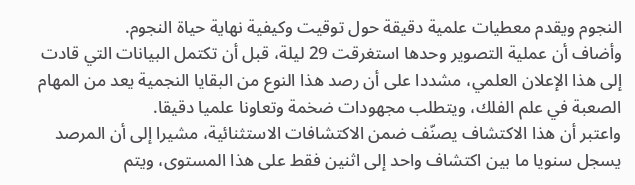النجوم ويقدم معطيات علمية دقيقة حول توقيت وكيفية نهاية حياة النجوم.
وأضاف أن عملية التصوير وحدها استغرقت 29 ليلة، قبل أن تكتمل البيانات التي قادت إلى هذا الإعلان العلمي، مشددا على أن رصد هذا النوع من البقايا النجمية يعد من المهام الصعبة في علم الفلك، ويتطلب مجهودات ضخمة وتعاونا علميا دقيقا.
واعتبر أن هذا الاكتشاف يصنّف ضمن الاكتشافات الاستثنائية، مشيرا إلى أن المرصد يسجل سنويا ما بين اكتشاف واحد إلى اثنين فقط على هذا المستوى، ويتم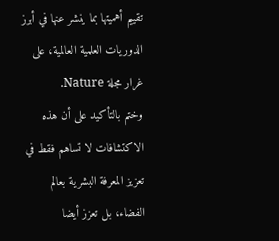تقييم أهميتها بما ينشر عنها في أبرز الدوريات العلمية العالمية، على غرار مجلة Nature.
وختم بالتأكيد على أن هذه الاكتشافات لا تساهم فقط في تعزيز المعرفة البشرية بعالم الفضاء، بل تعزز أيضا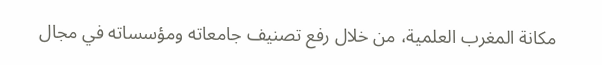مكانة المغرب العلمية، من خلال رفع تصنيف جامعاته ومؤسساته في مجال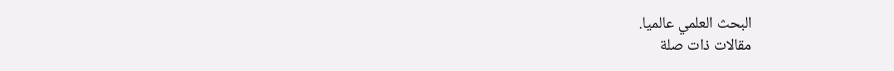البحث العلمي عالميا.
مقالات ذات صلة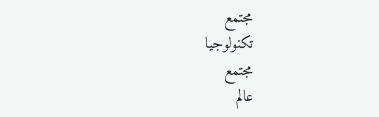مجتمع
تكنولوجيا
مجتمع
عالم